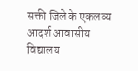सक्ती जिले के एकलव्य आदर्श आवासीय विद्यालय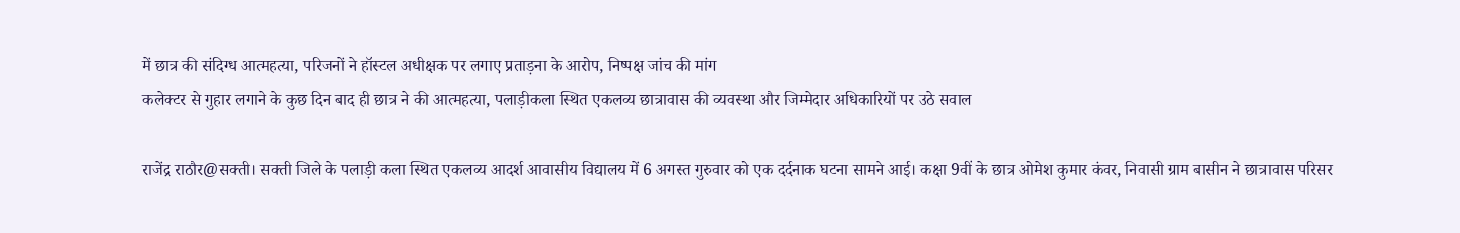में छात्र की संदिग्ध आत्महत्या, परिजनों ने हॉस्टल अधीक्षक पर लगाए प्रताड़ना के आरोप, निष्पक्ष जांच की मांग
कलेक्टर से गुहार लगाने के कुछ दिन बाद ही छात्र ने की आत्महत्या, पलाड़ीकला स्थित एकलव्य छात्रावास की व्यवस्था और जिम्मेदार अधिकारियों पर उठे सवाल

राजेंद्र राठौर@सक्ती। सक्ती जिले के पलाड़ी कला स्थित एकलव्य आदर्श आवासीय विद्यालय में 6 अगस्त गुरुवार को एक दर्दनाक घटना सामने आई। कक्षा 9वीं के छात्र ओमेश कुमार कंवर, निवासी ग्राम बासीन ने छात्रावास परिसर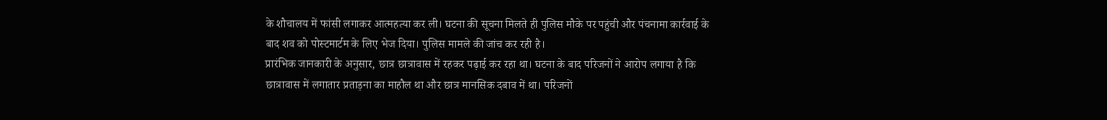के शौचालय में फांसी लगाकर आत्महत्या कर ली। घटना की सूचना मिलते ही पुलिस मौके पर पहुंची और पंचनामा कार्रवाई के बाद शव को पोस्टमार्टम के लिए भेज दिया। पुलिस मामले की जांच कर रही है।
प्रारंभिक जानकारी के अनुसार, छात्र छात्रावास में रहकर पढ़ाई कर रहा था। घटना के बाद परिजनों ने आरोप लगाया है कि छात्रावास में लगातार प्रताड़ना का माहौल था और छात्र मानसिक दबाव में था। परिजनों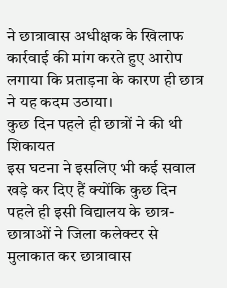ने छात्रावास अधीक्षक के खिलाफ कार्रवाई की मांग करते हुए आरोप लगाया कि प्रताड़ना के कारण ही छात्र ने यह कदम उठाया।
कुछ दिन पहले ही छात्रों ने की थी शिकायत
इस घटना ने इसलिए भी कई सवाल खड़े कर दिए हैं क्योंकि कुछ दिन पहले ही इसी विद्यालय के छात्र-छात्राओं ने जिला कलेक्टर से मुलाकात कर छात्रावास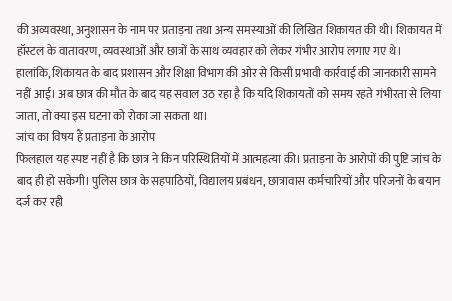की अव्यवस्था, अनुशासन के नाम पर प्रताड़ना तथा अन्य समस्याओं की लिखित शिकायत की थी। शिकायत में हॉस्टल के वातावरण, व्यवस्थाओं और छात्रों के साथ व्यवहार को लेकर गंभीर आरोप लगाए गए थे।
हालांकि, शिकायत के बाद प्रशासन और शिक्षा विभाग की ओर से किसी प्रभावी कार्रवाई की जानकारी सामने नहीं आई। अब छात्र की मौत के बाद यह सवाल उठ रहा है कि यदि शिकायतों को समय रहते गंभीरता से लिया जाता, तो क्या इस घटना को रोका जा सकता था।
जांच का विषय हैं प्रताड़ना के आरोप
फिलहाल यह स्पष्ट नहीं है कि छात्र ने किन परिस्थितियों में आत्महत्या की। प्रताड़ना के आरोपों की पुष्टि जांच के बाद ही हो सकेगी। पुलिस छात्र के सहपाठियों, विद्यालय प्रबंधन, छात्रावास कर्मचारियों और परिजनों के बयान दर्ज कर रही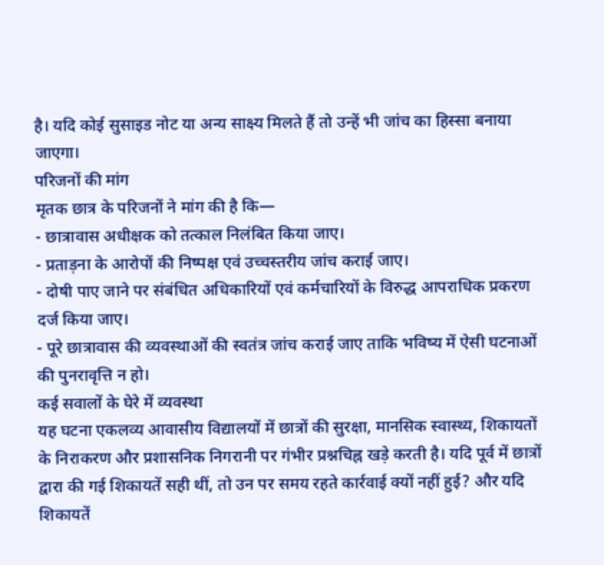है। यदि कोई सुसाइड नोट या अन्य साक्ष्य मिलते हैं तो उन्हें भी जांच का हिस्सा बनाया जाएगा।
परिजनों की मांग
मृतक छात्र के परिजनों ने मांग की है कि—
- छात्रावास अधीक्षक को तत्काल निलंबित किया जाए।
- प्रताड़ना के आरोपों की निष्पक्ष एवं उच्चस्तरीय जांच कराई जाए।
- दोषी पाए जाने पर संबंधित अधिकारियों एवं कर्मचारियों के विरुद्ध आपराधिक प्रकरण दर्ज किया जाए।
- पूरे छात्रावास की व्यवस्थाओं की स्वतंत्र जांच कराई जाए ताकि भविष्य में ऐसी घटनाओं की पुनरावृत्ति न हो।
कई सवालों के घेरे में व्यवस्था
यह घटना एकलव्य आवासीय विद्यालयों में छात्रों की सुरक्षा, मानसिक स्वास्थ्य, शिकायतों के निराकरण और प्रशासनिक निगरानी पर गंभीर प्रश्नचिह्न खड़े करती है। यदि पूर्व में छात्रों द्वारा की गई शिकायतें सही थीं, तो उन पर समय रहते कार्रवाई क्यों नहीं हुई? और यदि शिकायतें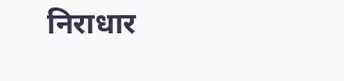निराधार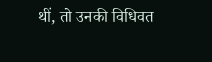थीं, तो उनकी विधिवत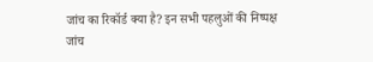जांच का रिकॉर्ड क्या है? इन सभी पहलुओं की निष्पक्ष जांच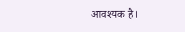आवश्यक है।